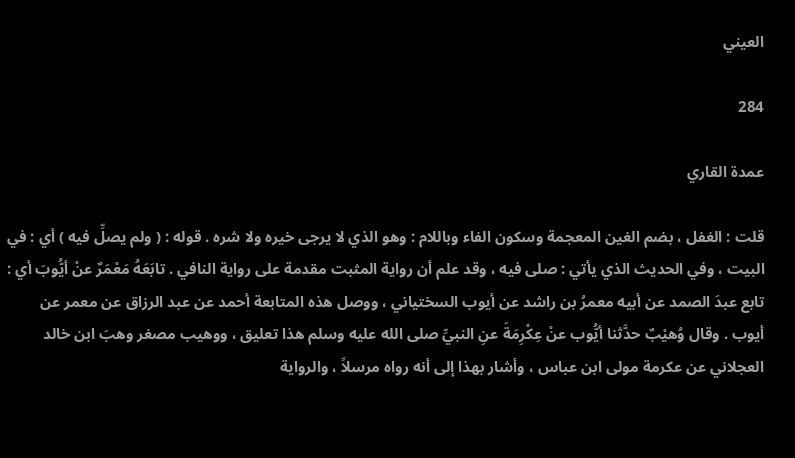العيني

284

عمدة القاري

قلت : الغفل ، بضم الغين المعجمة وسكون الفاء وباللام : وهو الذي لا يرجى خيره ولا شره . قوله : ( ولم يصلِّ فيه ) أي : في البيت ، وفي الحديث الذي يأتي : صلى فيه ، وقد علم أن رواية المثبت مقدمة على رواية النافي . تابَعَهُ مَعْمَرٌ عنْ أيُّوبَ أي : تابع عبدَ الصمد عن أبيه معمرُ بن راشد عن أيوب السختياني ، ووصل هذه المتابعة أحمد عن عبد الرزاق عن معمر عن أيوب . وقال وُهيْبٌ حدَّثنا أيُّوب عنْ عِكْرِمَةَ عنِ النبيِّ صلى الله عليه وسلم هذا تعليق ، ووهيب مصغر وهبَ ابن خالد العجلاني عن عكرمة مولى ابن عباس ، وأشار بهذا إلى أنه رواه مرسلاً ، والرواية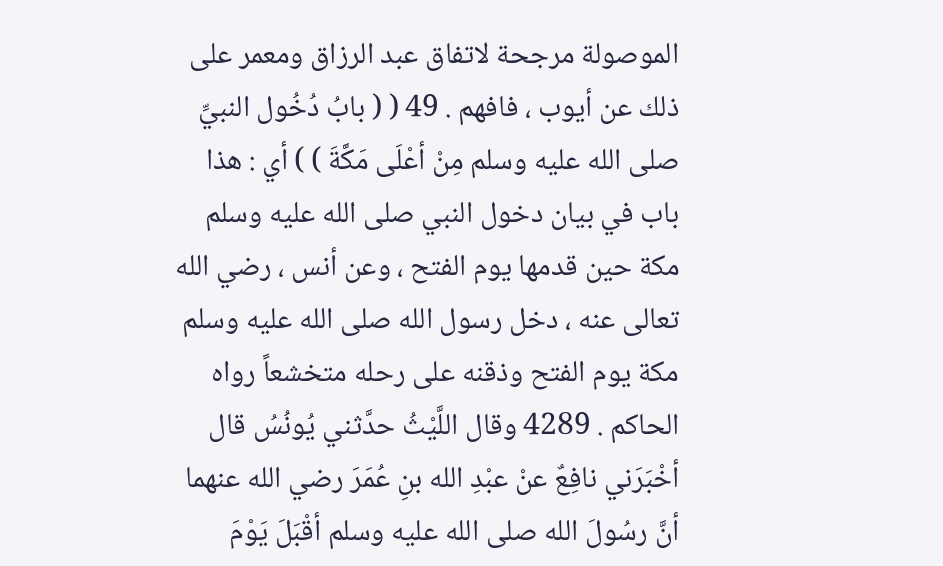الموصولة مرجحة لاتفاق عبد الرزاق ومعمر على ذلك عن أيوب ، فافهم . 49 ( ( بابُ دُخُول النبيِّ صلى الله عليه وسلم مِنْ أعْلَى مَكَّةَ ) ) أي : هذا باب في بيان دخول النبي صلى الله عليه وسلم مكة حين قدمها يوم الفتح ، وعن أنس ، رضي الله تعالى عنه ، دخل رسول الله صلى الله عليه وسلم مكة يوم الفتح وذقنه على رحله متخشعاً رواه الحاكم . 4289 وقال اللَّيْثُ حدَّثني يُونُسُ قال أخْبَرَني نافِعٌ عنْ عبْدِ الله بنِ عُمَرَ رضي الله عنهما أنَّ رسُولَ الله صلى الله عليه وسلم أقْبَلَ يَوْمَ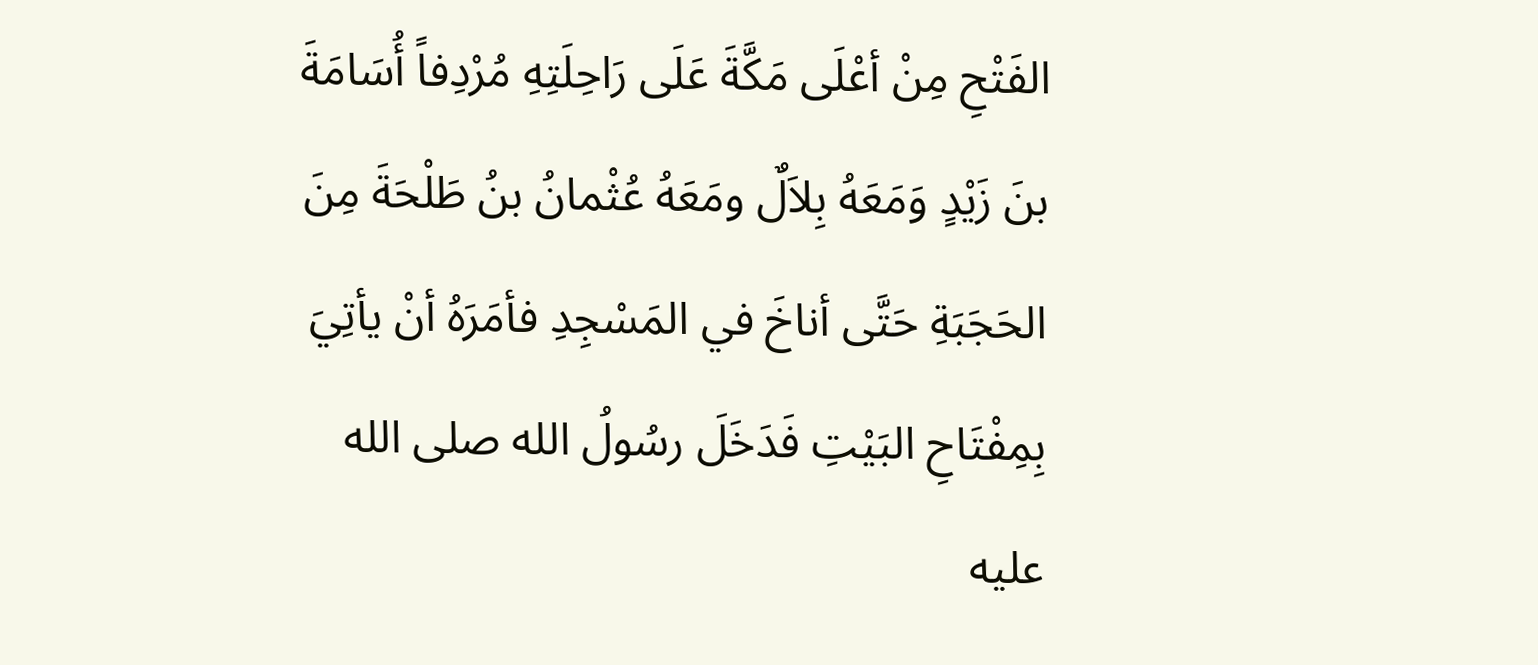الفَتْحِ مِنْ أعْلَى مَكَّةَ عَلَى رَاحِلَتِهِ مُرْدِفاً أُسَامَةَ بنَ زَيْدٍ وَمَعَهُ بِلاَلٌ ومَعَهُ عُثْمانُ بنُ طَلْحَةَ مِنَ الحَجَبَةِ حَتَّى أناخَ في المَسْجِدِ فأمَرَهُ أنْ يأتِيَ بِمِفْتَاحِ البَيْتِ فَدَخَلَ رسُولُ الله صلى الله عليه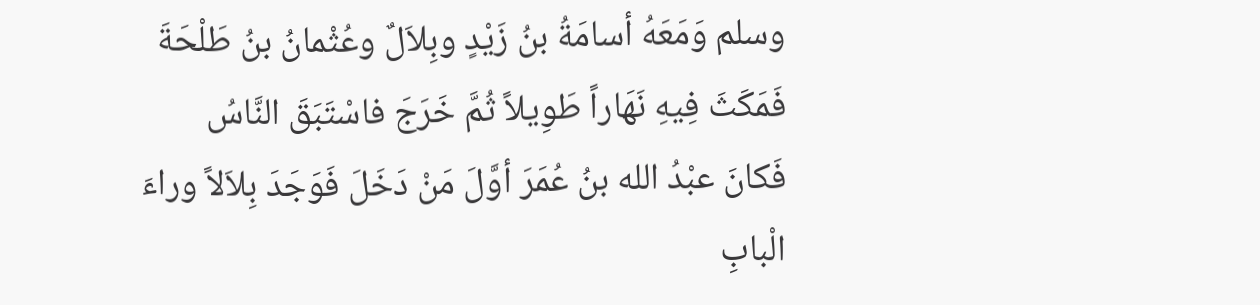وسلم وَمَعَهُ أسامَةُ بنُ زَيْدٍ وبِلاَلٌ وعُثْمانُ بنُ طَلْحَةَ فَمَكَثَ فِيهِ نَهَاراً طَوِيلاً ثُمَّ خَرَجَ فاسْتَبَقَ النَّاسُ فَكانَ عبْدُ الله بنُ عُمَرَ أوَّلَ مَنْ دَخَلَ فَوَجَدَ بِلاَلاً وراءَ الْبابِ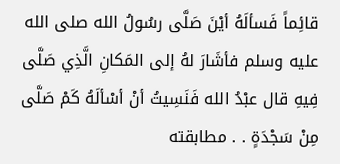قائِماً فَسألَهُ أيْنَ صَلَّى رسُولُ الله صلى الله عليه وسلم فأشَارَ لهُ إلى المَكانِ الَّذِي صَلَّى فِيهِ قال عبْدُ الله فَنَسِيتُ أنْ أسْألَهُ كَمْ صَلَّى مِنْ سَجْدَةٍ . . مطابقته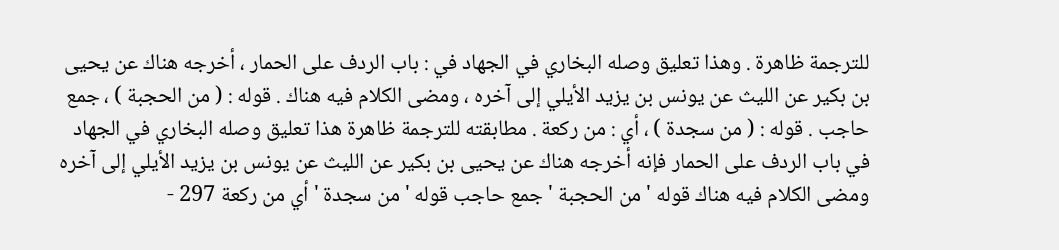للترجمة ظاهرة . وهذا تعليق وصله البخاري في الجهاد في : باب الردف على الحمار ، أخرجه هناك عن يحيى بن بكير عن الليث عن يونس بن يزيد الأيلي إلى آخره ، ومضى الكلام فيه هناك . قوله : ( من الحجبة ) ، جمع حاجب . قوله : ( من سجدة ) ، أي : من ركعة . مطابقته للترجمة ظاهرة هذا تعليق وصله البخاري في الجهاد في باب الردف على الحمار فإنه أخرجه هناك عن يحيى بن بكير عن الليث عن يونس بن يزيد الأيلي إلى آخره ومضى الكلام فيه هناك قوله ' من الحجبة ' جمع حاجب قوله ' من سجدة ' أي من ركعة 297 -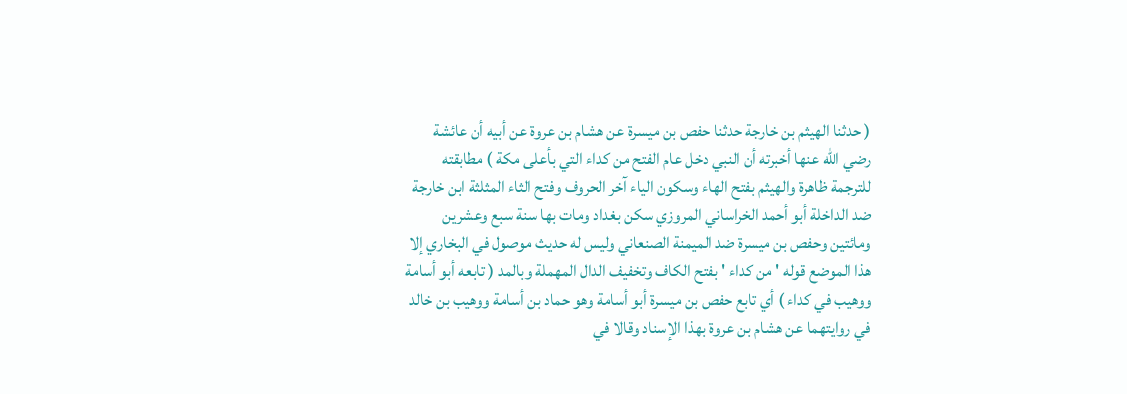( حدثنا الهيثم بن خارجة حدثنا حفص بن ميسرة عن هشام بن عروة عن أبيه أن عائشة رضي الله عنها أخبرته أن النبي دخل عام الفتح من كداء التي بأعلى مكة ) مطابقته للترجمة ظاهرة والهيثم بفتح الهاء وسكون الياء آخر الحروف وفتح الثاء المثلثة ابن خارجة ضد الداخلة أبو أحمد الخراساني المروزي سكن بغداد ومات بها سنة سبع وعشرين ومائتين وحفص بن ميسرة ضد الميمنة الصنعاني وليس له حديث موصول في البخاري إلا هذا الموضع قوله ' من كداء ' بفتح الكاف وتخفيف الدال المهملة وبالمد ( تابعه أبو أسامة ووهيب في كداء ) أي تابع حفص بن ميسرة أبو أسامة وهو حماد بن أسامة ووهيب بن خالد في روايتهما عن هشام بن عروة بهذا الإسناد وقالا في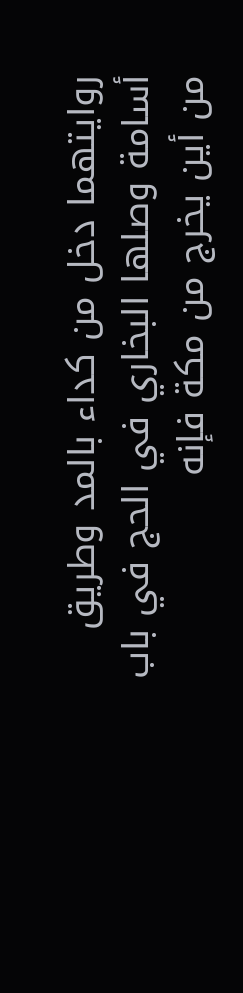روايتهما دخل من كداء بالمد وطريق أسامة وصلها البخاري في الحج في باب من أين يخرج من مكة فإنه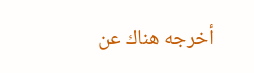أخرجه هناك عن